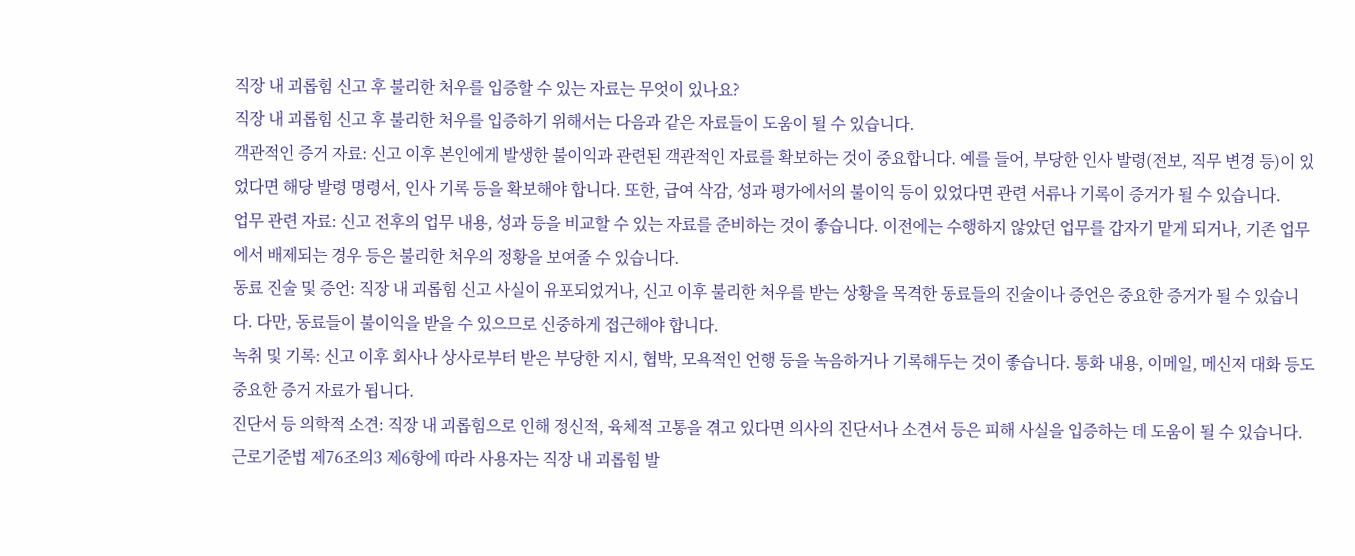직장 내 괴롭힘 신고 후 불리한 처우를 입증할 수 있는 자료는 무엇이 있나요?
직장 내 괴롭힘 신고 후 불리한 처우를 입증하기 위해서는 다음과 같은 자료들이 도움이 될 수 있습니다.
객관적인 증거 자료: 신고 이후 본인에게 발생한 불이익과 관련된 객관적인 자료를 확보하는 것이 중요합니다. 예를 들어, 부당한 인사 발령(전보, 직무 변경 등)이 있었다면 해당 발령 명령서, 인사 기록 등을 확보해야 합니다. 또한, 급여 삭감, 성과 평가에서의 불이익 등이 있었다면 관련 서류나 기록이 증거가 될 수 있습니다.
업무 관련 자료: 신고 전후의 업무 내용, 성과 등을 비교할 수 있는 자료를 준비하는 것이 좋습니다. 이전에는 수행하지 않았던 업무를 갑자기 맡게 되거나, 기존 업무에서 배제되는 경우 등은 불리한 처우의 정황을 보여줄 수 있습니다.
동료 진술 및 증언: 직장 내 괴롭힘 신고 사실이 유포되었거나, 신고 이후 불리한 처우를 받는 상황을 목격한 동료들의 진술이나 증언은 중요한 증거가 될 수 있습니다. 다만, 동료들이 불이익을 받을 수 있으므로 신중하게 접근해야 합니다.
녹취 및 기록: 신고 이후 회사나 상사로부터 받은 부당한 지시, 협박, 모욕적인 언행 등을 녹음하거나 기록해두는 것이 좋습니다. 통화 내용, 이메일, 메신저 대화 등도 중요한 증거 자료가 됩니다.
진단서 등 의학적 소견: 직장 내 괴롭힘으로 인해 정신적, 육체적 고통을 겪고 있다면 의사의 진단서나 소견서 등은 피해 사실을 입증하는 데 도움이 될 수 있습니다.
근로기준법 제76조의3 제6항에 따라 사용자는 직장 내 괴롭힘 발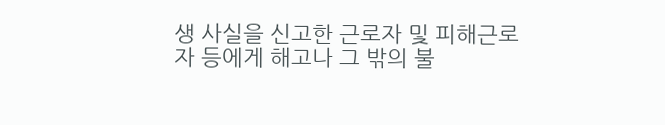생 사실을 신고한 근로자 및 피해근로자 등에게 해고나 그 밖의 불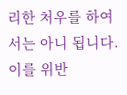리한 처우를 하여서는 아니 됩니다. 이를 위반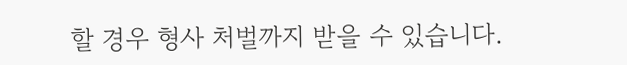할 경우 형사 처벌까지 받을 수 있습니다.